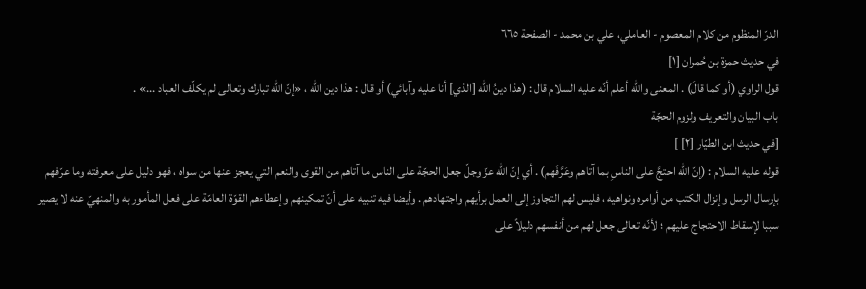الدرّ المنظوم من كلام المعصوم - العاملي، علي بن محمد - الصفحة ٦٦٥
في حديث حمزة بن حُمران [١]
قول الراوي (أو كما قالَ) . المعنى واللّه أعلم أنّه عليه السلام قال : (هذا دينُ اللّه [الذي] أنا عليه وآبائي) أو قال : هذا دين اللّه ، «إنّ اللّه تبارك وتعالى لم يكلّف العباد ...» .
باب البيان والتعريف ولزوم الحجّة
[في حديث ابن الطيّار [٢] ]
قوله عليه السلام : (إنّ اللّه احتجَّ على الناسِ بما آتاهم وعَرَّفَهم) . أي إنّ اللّه عزّ وجلّ جعل الحجّة على الناس ما آتاهم من القوى والنعم التي يعجز عنها من سواه ، فهو دليل على معرفته وما عرّفهم بإرسال الرسل وإنزال الكتب من أوامره ونواهيه ، فليس لهم التجاوز إلى العمل برأيهم واجتهادهم . وأيضا فيه تنبيه على أنّ تمكينهم وإعطاءهم القوّة العامّة على فعل المأمور به والمنهيّ عنه لا يصير سببا لإسقاط الاحتجاج عليهم ؛ لأنّه تعالى جعل لهم من أنفسهم دليلاً على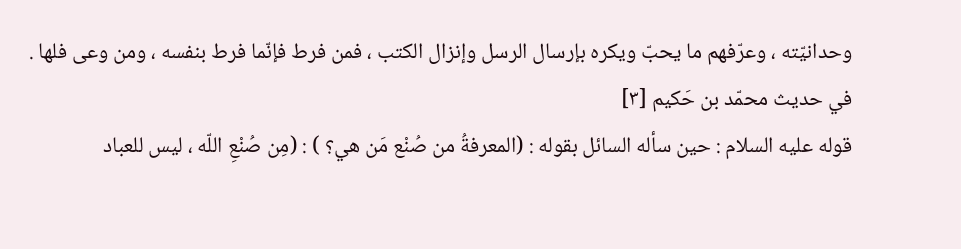وحدانيّته ، وعرّفهم ما يحبّ ويكره بإرسال الرسل وإنزال الكتب ، فمن فرط فإنّما فرط بنفسه ، ومن وعى فلها .
في حديث محمّد بن حَكيم [٣]
قوله عليه السلام : حين سأله السائل بقوله : (المعرفةُ من صُنْع مَن هي؟ ) : (مِن صُنْعِ اللّه ، ليس للعباد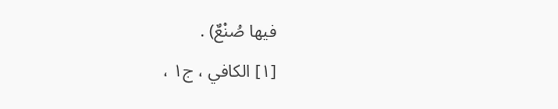فيها صُنْعٌ) .
[١] الكافي ، ج١ ،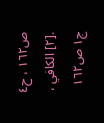ص١٦٢ ، ح٤ .[٢] الكافي ، ج١ ص١٦٢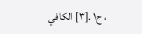، ح١ .[٣] الكافي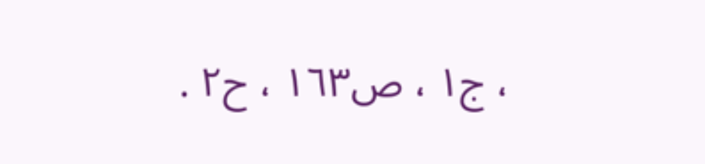، ج١ ، ص١٦٣ ، ح٢ .